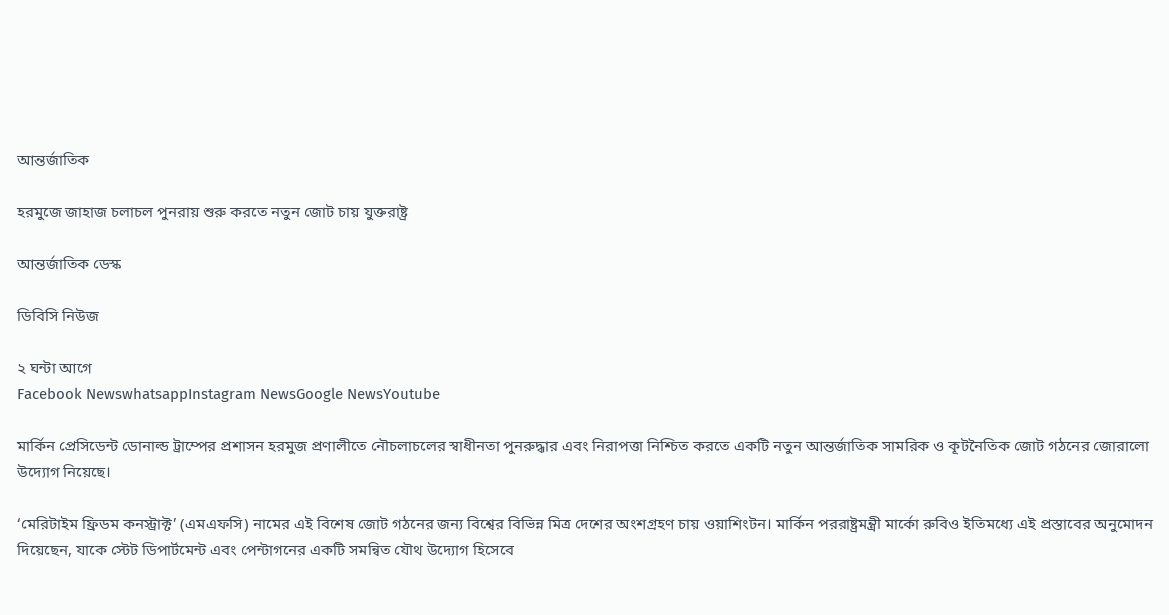আন্তর্জাতিক

হরমুজে জাহাজ চলাচল পুনরায় শুরু করতে নতুন জোট চায় যুক্তরাষ্ট্র

আন্তর্জাতিক ডেস্ক

ডিবিসি নিউজ

২ ঘন্টা আগে
Facebook NewswhatsappInstagram NewsGoogle NewsYoutube

মার্কিন প্রেসিডেন্ট ডোনাল্ড ট্রাম্পের প্রশাসন হরমুজ প্রণালীতে নৌচলাচলের স্বাধীনতা পুনরুদ্ধার এবং নিরাপত্তা নিশ্চিত করতে একটি নতুন আন্তর্জাতিক সামরিক ও কূটনৈতিক জোট গঠনের জোরালো উদ্যোগ নিয়েছে।

‘মেরিটাইম ফ্রিডম কনস্ট্রাক্ট’ (এমএফসি) নামের এই বিশেষ জোট গঠনের জন্য বিশ্বের বিভিন্ন মিত্র দেশের অংশগ্রহণ চায় ওয়াশিংটন। মার্কিন পররাষ্ট্রমন্ত্রী মার্কো রুবিও ইতিমধ্যে এই প্রস্তাবের অনুমোদন দিয়েছেন, যাকে স্টেট ডিপার্টমেন্ট এবং পেন্টাগনের একটি সমন্বিত যৌথ উদ্যোগ হিসেবে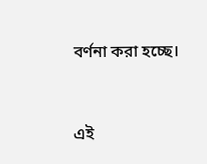বর্ণনা করা হচ্ছে।



এই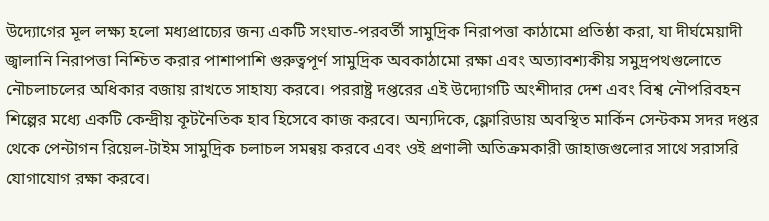উদ্যোগের মূল লক্ষ্য হলো মধ্যপ্রাচ্যের জন্য একটি সংঘাত-পরবর্তী সামুদ্রিক নিরাপত্তা কাঠামো প্রতিষ্ঠা করা, যা দীর্ঘমেয়াদী জ্বালানি নিরাপত্তা নিশ্চিত করার পাশাপাশি গুরুত্বপূর্ণ সামুদ্রিক অবকাঠামো রক্ষা এবং অত্যাবশ্যকীয় সমুদ্রপথগুলোতে নৌচলাচলের অধিকার বজায় রাখতে সাহায্য করবে। পররাষ্ট্র দপ্তরের এই উদ্যোগটি অংশীদার দেশ এবং বিশ্ব নৌপরিবহন শিল্পের মধ্যে একটি কেন্দ্রীয় কূটনৈতিক হাব হিসেবে কাজ করবে। অন্যদিকে, ফ্লোরিডায় অবস্থিত মার্কিন সেন্টকম সদর দপ্তর থেকে পেন্টাগন রিয়েল-টাইম সামুদ্রিক চলাচল সমন্বয় করবে এবং ওই প্রণালী অতিক্রমকারী জাহাজগুলোর সাথে সরাসরি যোগাযোগ রক্ষা করবে।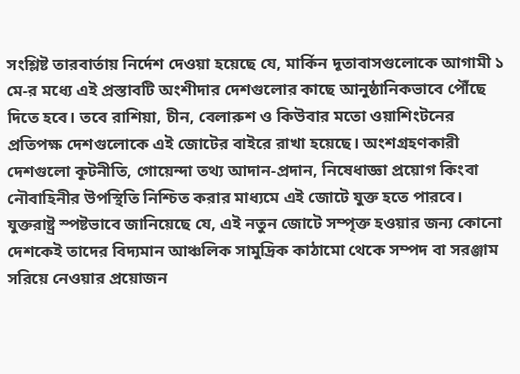সংশ্লিষ্ট তারবার্তায় নির্দেশ দেওয়া হয়েছে যে, মার্কিন দূতাবাসগুলোকে আগামী ১ মে-র মধ্যে এই প্রস্তাবটি অংশীদার দেশগুলোর কাছে আনুষ্ঠানিকভাবে পৌঁছে দিতে হবে। তবে রাশিয়া, চীন, বেলারুশ ও কিউবার মতো ওয়াশিংটনের প্রতিপক্ষ দেশগুলোকে এই জোটের বাইরে রাখা হয়েছে। অংশগ্রহণকারী দেশগুলো কূটনীতি, গোয়েন্দা তথ্য আদান-প্রদান, নিষেধাজ্ঞা প্রয়োগ কিংবা নৌবাহিনীর উপস্থিতি নিশ্চিত করার মাধ্যমে এই জোটে যুক্ত হতে পারবে। যুক্তরাষ্ট্র স্পষ্টভাবে জানিয়েছে যে, এই নতুন জোটে সম্পৃক্ত হওয়ার জন্য কোনো দেশকেই তাদের বিদ্যমান আঞ্চলিক সামুদ্রিক কাঠামো থেকে সম্পদ বা সরঞ্জাম সরিয়ে নেওয়ার প্রয়োজন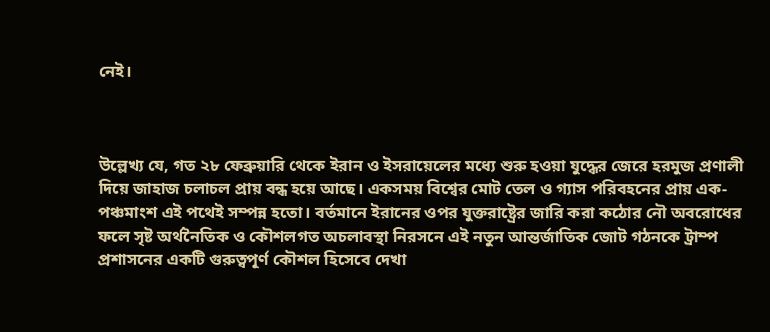নেই।



উল্লেখ্য যে, গত ২৮ ফেব্রুয়ারি থেকে ইরান ও ইসরায়েলের মধ্যে শুরু হওয়া যুদ্ধের জেরে হরমুজ প্রণালী দিয়ে জাহাজ চলাচল প্রায় বন্ধ হয়ে আছে। একসময় বিশ্বের মোট তেল ও গ্যাস পরিবহনের প্রায় এক-পঞ্চমাংশ এই পথেই সম্পন্ন হতো। বর্তমানে ইরানের ওপর যুক্তরাষ্ট্রের জারি করা কঠোর নৌ অবরোধের ফলে সৃষ্ট অর্থনৈতিক ও কৌশলগত অচলাবস্থা নিরসনে এই নতুন আন্তর্জাতিক জোট গঠনকে ট্রাম্প প্রশাসনের একটি গুরুত্বপূর্ণ কৌশল হিসেবে দেখা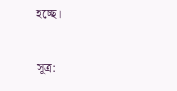হচ্ছে।


সূত্র: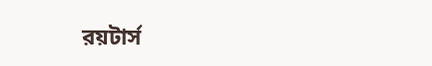রয়টার্স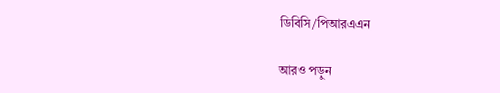ডিবিসি/পিআরএএন

আরও পড়ুন